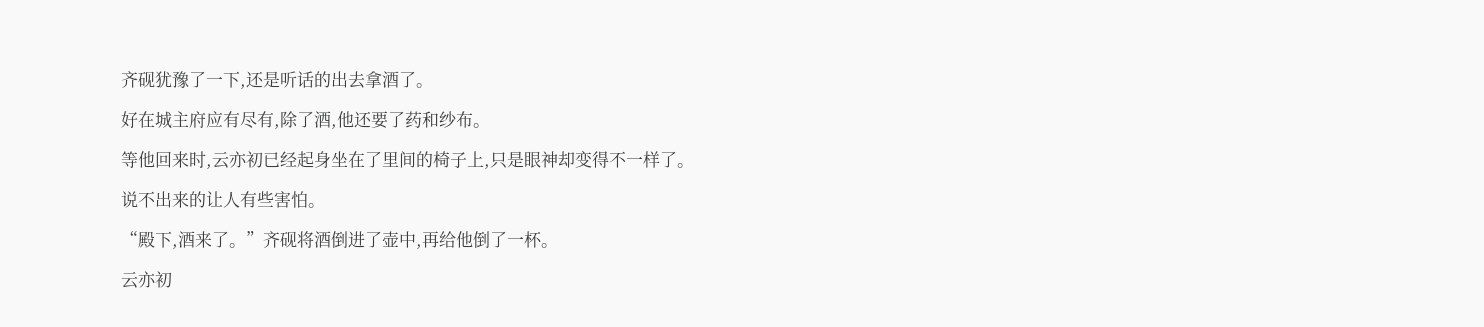齐砚犹豫了一下,还是听话的出去拿酒了。

好在城主府应有尽有,除了酒,他还要了药和纱布。

等他回来时,云亦初已经起身坐在了里间的椅子上,只是眼神却变得不一样了。

说不出来的让人有些害怕。

“殿下,酒来了。”齐砚将酒倒进了壶中,再给他倒了一杯。

云亦初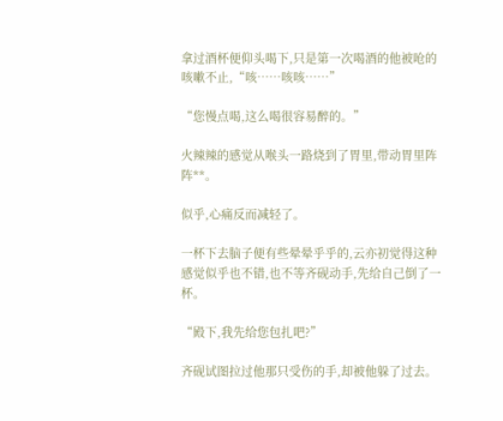拿过酒杯便仰头喝下,只是第一次喝酒的他被呛的咳嗽不止,“咳……咳咳……”

“您慢点喝,这么喝很容易醉的。”

火辣辣的感觉从喉头一路烧到了胃里,带动胃里阵阵**。

似乎,心痛反而减轻了。

一杯下去脑子便有些晕晕乎乎的,云亦初觉得这种感觉似乎也不错,也不等齐砚动手,先给自己倒了一杯。

“殿下,我先给您包扎吧?”

齐砚试图拉过他那只受伤的手,却被他躲了过去。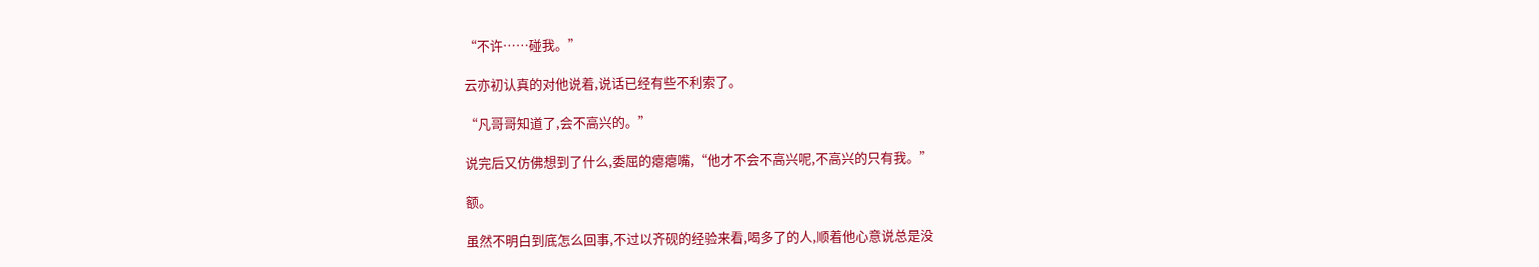“不许……碰我。”

云亦初认真的对他说着,说话已经有些不利索了。

“凡哥哥知道了,会不高兴的。”

说完后又仿佛想到了什么,委屈的瘪瘪嘴,“他才不会不高兴呢,不高兴的只有我。”

额。

虽然不明白到底怎么回事,不过以齐砚的经验来看,喝多了的人,顺着他心意说总是没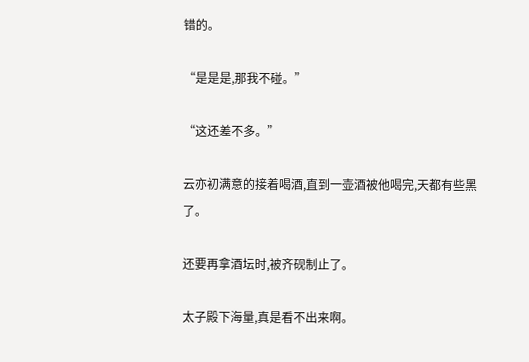错的。

“是是是,那我不碰。”

“这还差不多。”

云亦初满意的接着喝酒,直到一壶酒被他喝完,天都有些黑了。

还要再拿酒坛时,被齐砚制止了。

太子殿下海量,真是看不出来啊。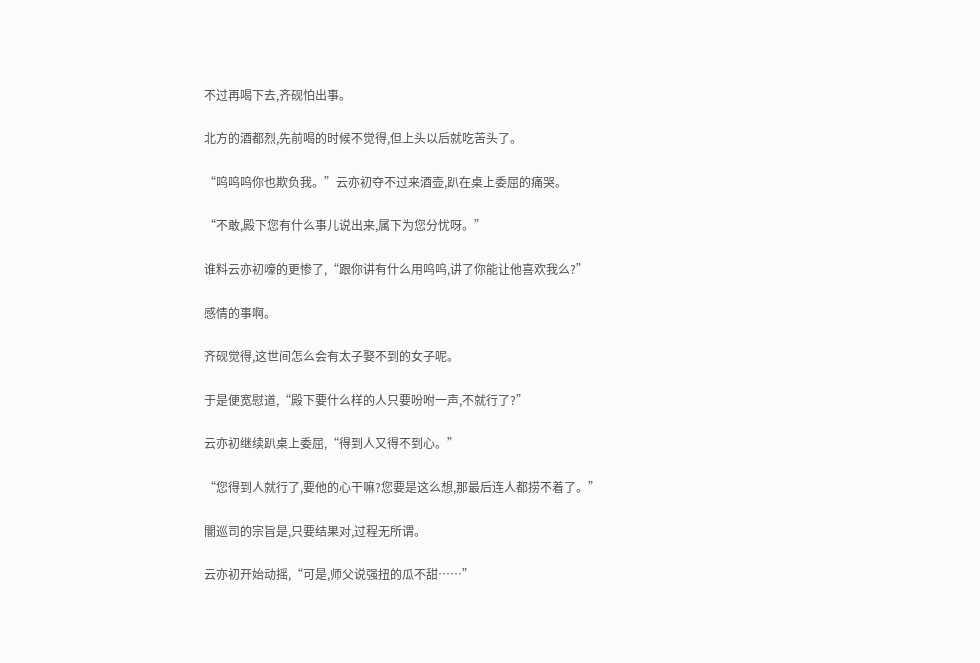不过再喝下去,齐砚怕出事。

北方的酒都烈,先前喝的时候不觉得,但上头以后就吃苦头了。

“呜呜呜你也欺负我。”云亦初夺不过来酒壶,趴在桌上委屈的痛哭。

“不敢,殿下您有什么事儿说出来,属下为您分忧呀。”

谁料云亦初嚎的更惨了,“跟你讲有什么用呜呜,讲了你能让他喜欢我么?”

感情的事啊。

齐砚觉得,这世间怎么会有太子娶不到的女子呢。

于是便宽慰道,“殿下要什么样的人只要吩咐一声,不就行了?”

云亦初继续趴桌上委屈,“得到人又得不到心。”

“您得到人就行了,要他的心干嘛?您要是这么想,那最后连人都捞不着了。”

闇巡司的宗旨是,只要结果对,过程无所谓。

云亦初开始动摇,“可是,师父说强扭的瓜不甜……”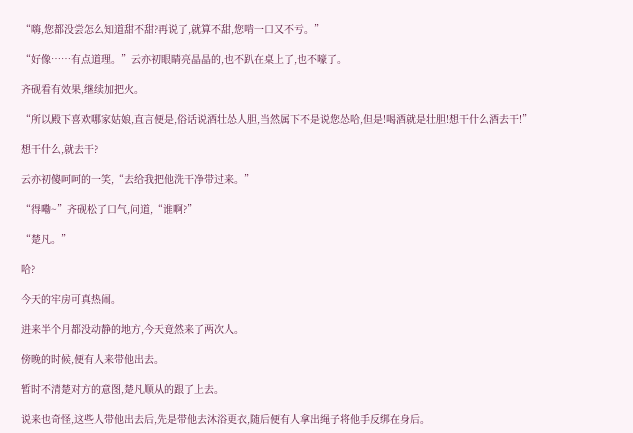“嗨,您都没尝怎么知道甜不甜?再说了,就算不甜,您啃一口又不亏。”

“好像……有点道理。”云亦初眼睛亮晶晶的,也不趴在桌上了,也不嚎了。

齐砚看有效果,继续加把火。

“所以殿下喜欢哪家姑娘,直言便是,俗话说酒壮怂人胆,当然属下不是说您怂哈,但是!喝酒就是壮胆!想干什么酒去干!”

想干什么,就去干?

云亦初傻呵呵的一笑,“去给我把他洗干净带过来。”

“得嘞~”齐砚松了口气,问道,“谁啊?”

“楚凡。”

哈?

今天的牢房可真热闹。

进来半个月都没动静的地方,今天竟然来了两次人。

傍晚的时候,便有人来带他出去。

暂时不清楚对方的意图,楚凡顺从的跟了上去。

说来也奇怪,这些人带他出去后,先是带他去沐浴更衣,随后便有人拿出绳子将他手反绑在身后。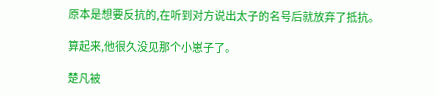原本是想要反抗的,在听到对方说出太子的名号后就放弃了抵抗。

算起来,他很久没见那个小崽子了。

楚凡被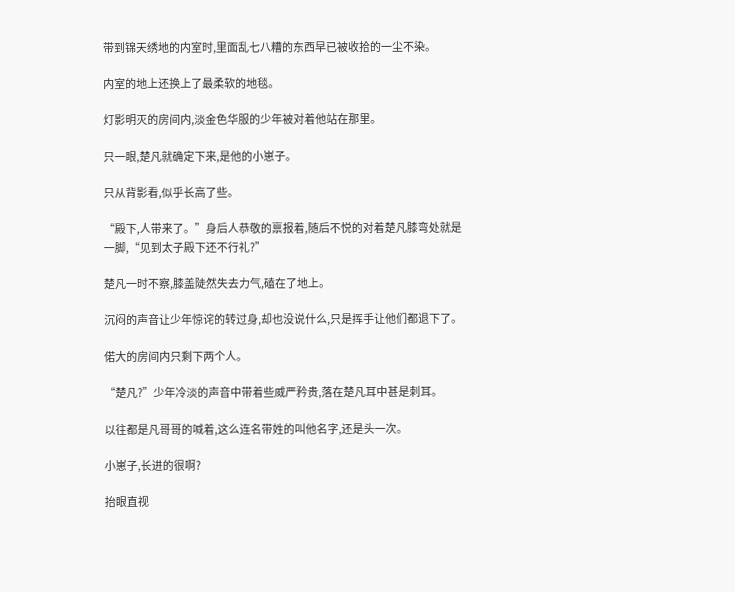带到锦天绣地的内室时,里面乱七八糟的东西早已被收拾的一尘不染。

内室的地上还换上了最柔软的地毯。

灯影明灭的房间内,淡金色华服的少年被对着他站在那里。

只一眼,楚凡就确定下来,是他的小崽子。

只从背影看,似乎长高了些。

“殿下,人带来了。”身后人恭敬的禀报着,随后不悦的对着楚凡膝弯处就是一脚,“见到太子殿下还不行礼?”

楚凡一时不察,膝盖陡然失去力气,磕在了地上。

沉闷的声音让少年惊诧的转过身,却也没说什么,只是挥手让他们都退下了。

偌大的房间内只剩下两个人。

“楚凡?”少年冷淡的声音中带着些威严矜贵,落在楚凡耳中甚是刺耳。

以往都是凡哥哥的喊着,这么连名带姓的叫他名字,还是头一次。

小崽子,长进的很啊?

抬眼直视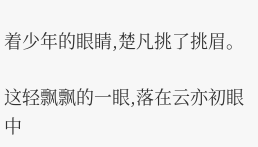着少年的眼睛,楚凡挑了挑眉。

这轻飘飘的一眼,落在云亦初眼中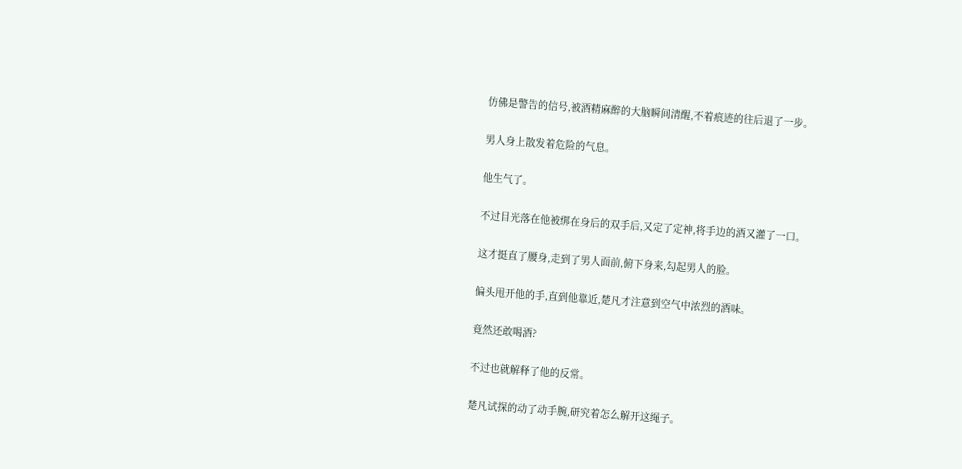仿佛是警告的信号,被酒精麻醉的大脑瞬间清醒,不着痕迹的往后退了一步。

男人身上散发着危险的气息。

他生气了。

不过目光落在他被绑在身后的双手后,又定了定神,将手边的酒又灌了一口。

这才挺直了腰身,走到了男人面前,俯下身来,勾起男人的脸。

偏头甩开他的手,直到他靠近,楚凡才注意到空气中浓烈的酒味。

竟然还敢喝酒?

不过也就解释了他的反常。

楚凡试探的动了动手腕,研究着怎么解开这绳子。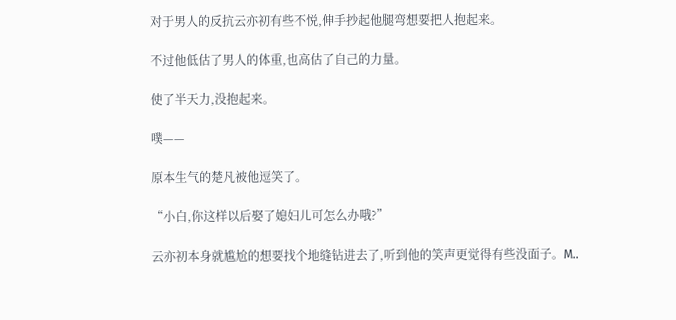对于男人的反抗云亦初有些不悦,伸手抄起他腿弯想要把人抱起来。

不过他低估了男人的体重,也高估了自己的力量。

使了半天力,没抱起来。

噗——

原本生气的楚凡被他逗笑了。

“小白,你这样以后娶了媳妇儿可怎么办哦?”

云亦初本身就尴尬的想要找个地缝钻进去了,听到他的笑声更觉得有些没面子。M..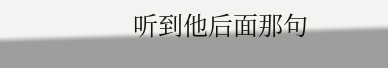听到他后面那句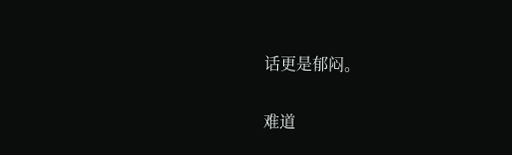话更是郁闷。

难道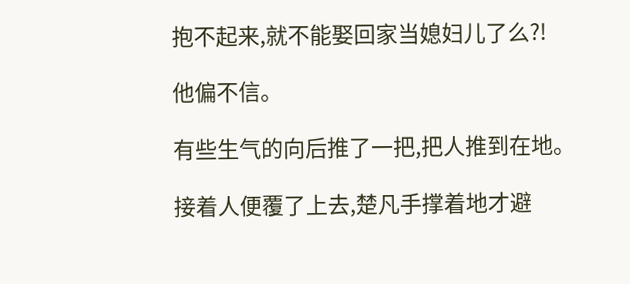抱不起来,就不能娶回家当媳妇儿了么?!

他偏不信。

有些生气的向后推了一把,把人推到在地。

接着人便覆了上去,楚凡手撑着地才避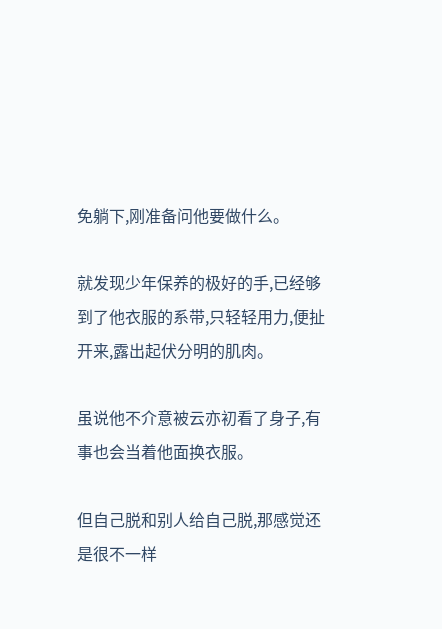免躺下,刚准备问他要做什么。

就发现少年保养的极好的手,已经够到了他衣服的系带,只轻轻用力,便扯开来,露出起伏分明的肌肉。

虽说他不介意被云亦初看了身子,有事也会当着他面换衣服。

但自己脱和别人给自己脱,那感觉还是很不一样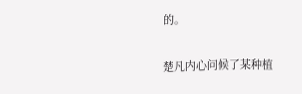的。

楚凡内心问候了某种植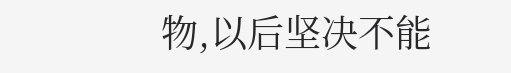物,以后坚决不能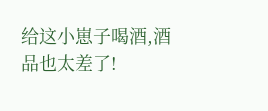给这小崽子喝酒,酒品也太差了!